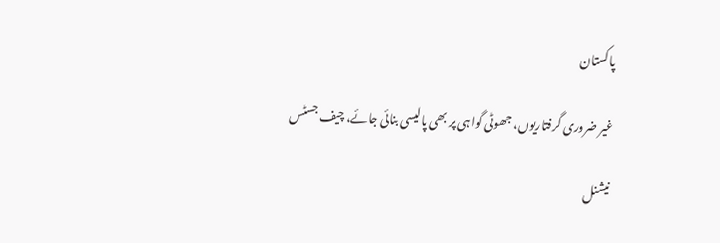پاکستان

غیر ضروری گرفتاریوں، جھوٹی گواہی پر بھی پالیسی بنائی جائے، چیف جسٹس

نیشنل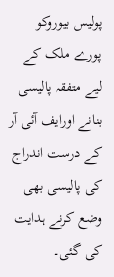پولیس بیوروکو پورے ملک کے لیے متفقہ پالیسی بنانے اورایف آئی آر کے درست اندراج کی پالیسی بھی وضع کرنے ہدایت کی گئی۔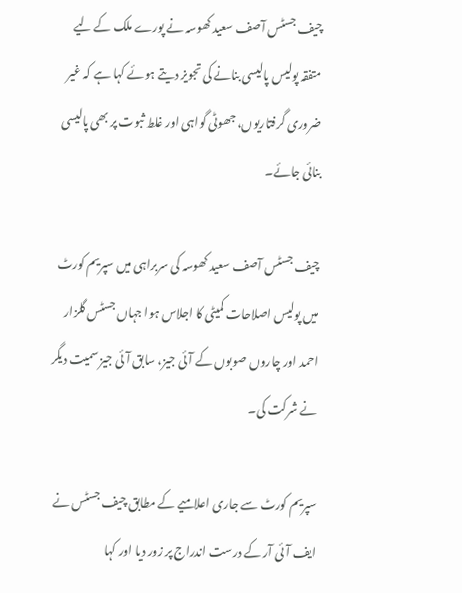چیف جسٹس آصف سعید کھوسہ نے پورے ملک کے لیے متفقہ پولیس پالیسی بنانے کی تجویز دیتے ہوئے کہا ہے کہ غیر ضروری گرفتاریوں، جھوٹی گواہی اور غلط ثبوت پر بھی پالیسی بنائی جائے۔

چیف جسٹس آصف سعید کھوسہ کی سربراہی میں سپریم کورٹ میں پولیس اصلاحات کمیٹی کا اجلاس ہوا جہاں جسٹس گلزار احمد اور چاروں صوبوں کے آئی جیز، سابق آئی جیز سمیت دیگر نے شرکت کی۔

سپریم کورٹ سے جاری اعلامیے کے مطابق چیف جسٹس نے ایف آئی آر کے درست اندراج پر زور دیا اور کہا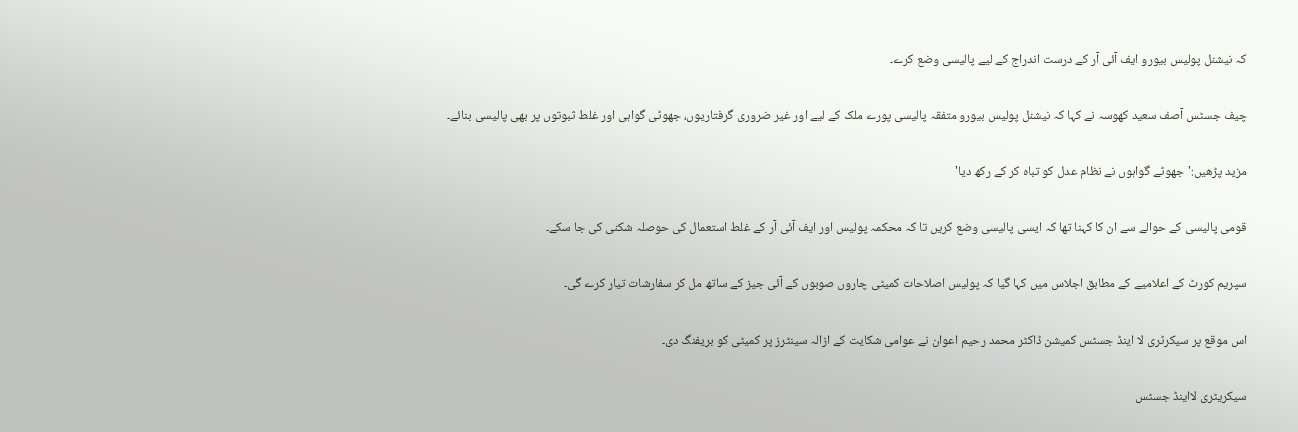کہ نیشنل پولیس بیورو ایف آئی آر کے درست اندراج کے لیے پالیسی وضع کرے۔

چیف جسٹس آصف سعید کھوسہ نے کہا کہ نیشنل پولیس بیورو متفقہ پالیسی پورے ملک کے لیے اور غیر ضروری گرفتاریوں، جھوٹی گواہی اور غلط ثبوتوں پر بھی پالیسی بنائے۔

مزید پڑھیں:'جھوٹے گواہوں نے نظام عدل کو تباہ کر کے رکھ دیا'

قومی پالیسی کے حوالے سے ان کا کہنا تھا کہ ایسی پالیسی وضع کریں تا کہ محکمہ پولیس اور ایف آئی آر کے غلط استعمال کی حوصلہ شکنی کی جا سکے۔

سپریم کورٹ کے اعلامیے کے مطابق اجلاس میں کہا گیا کہ پولیس اصلاحات کمیٹی چاروں صوبوں کے آئی جیز کے ساتھ مل کر سفارشات تیار کرے گی۔

اس موقع پر سیکرٹری لا اینڈ جسٹس کمیشن ڈاکٹر محمد رحیم اعوان نے عوامی شکایت کے ازالہ سینٹرز پر کمیٹی کو بریفنگ دی۔

سیکریٹری لااینڈ جسٹس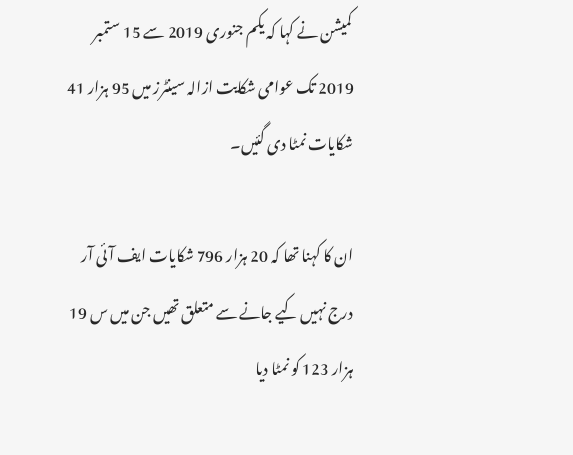کمیشن نے کہا کہ یکم جنوری 2019 سے 15 ستمبر 2019 تک عوامی شکایت ازالہ سینٹرز میں 95 ہزار 41 شکایات نمٹا دی گئیں۔

ان کا کہنا تھا کہ 20 ہزار 796 شکایات ایف آئی آر درج نہیں کیے جانے سے متعلق تھیں جن میں س 19 ہزار 123 کو نمٹا دیا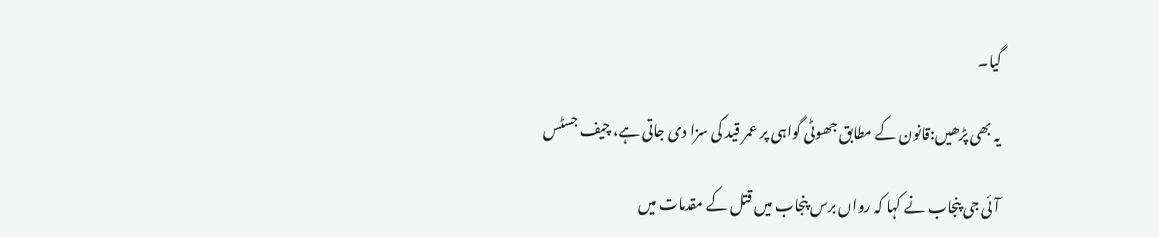گیا۔

یہ بھی پڑھیں:قانون کے مطابق جھوٹی گواہی پر عمر قید کی سزا دی جاتی ہے، چیف جسٹس

آئی جی پنجاب نے کہا کہ رواں برس پنجاب میں قتل کے مقدمات میں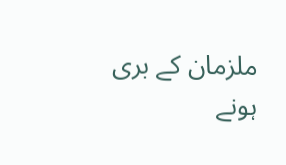ملزمان کے بری ہونے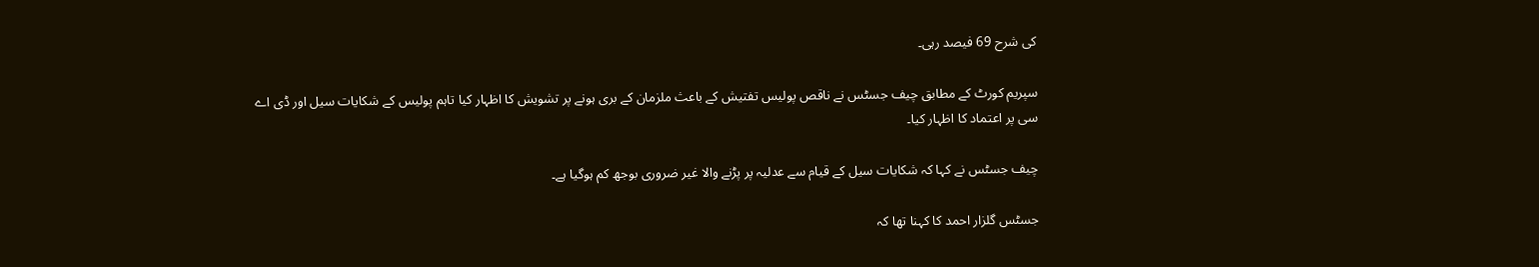کی شرح 69 فیصد رہی۔

سپریم کورٹ کے مطابق چیف جسٹس نے ناقص پولیس تفتیش کے باعث ملزمان کے بری ہونے پر تشویش کا اظہار کیا تاہم پولیس کے شکایات سیل اور ڈی اے سی پر اعتماد کا اظہار کیا۔

چیف جسٹس نے کہا کہ شکایات سیل کے قیام سے عدلیہ پر پڑنے والا غیر ضروری بوجھ کم ہوگیا ہے۔

جسٹس گلزار احمد کا کہنا تھا کہ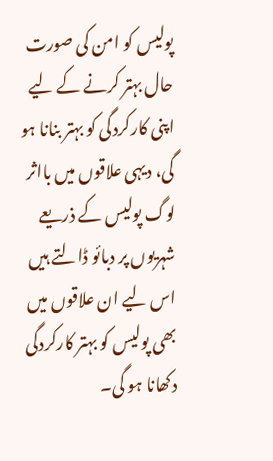پولیس کو امن کی صورت حال بہتر کرنے کے لیے اپنی کارکردگی کو بہتر بنانا ہو گی، دیہی علاقوں میں بااثر لوگ پولیس کے ذریعے شہریوں پر دبائو ڈالتے ہیں اس لیے ان علاقوں میں بھی پولیس کو بہتر کارکردگی دکھانا ہو گی۔